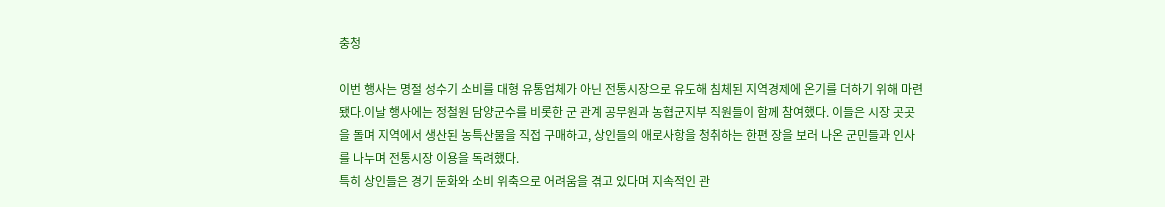충청

이번 행사는 명절 성수기 소비를 대형 유통업체가 아닌 전통시장으로 유도해 침체된 지역경제에 온기를 더하기 위해 마련됐다.이날 행사에는 정철원 담양군수를 비롯한 군 관계 공무원과 농협군지부 직원들이 함께 참여했다. 이들은 시장 곳곳을 돌며 지역에서 생산된 농특산물을 직접 구매하고, 상인들의 애로사항을 청취하는 한편 장을 보러 나온 군민들과 인사를 나누며 전통시장 이용을 독려했다.
특히 상인들은 경기 둔화와 소비 위축으로 어려움을 겪고 있다며 지속적인 관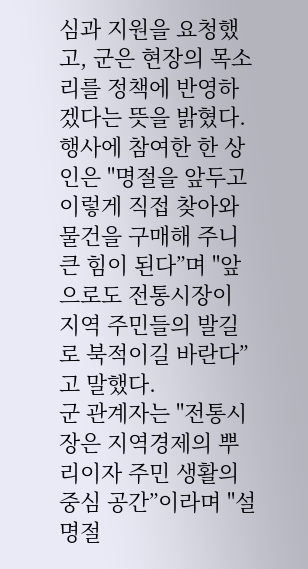심과 지원을 요청했고, 군은 현장의 목소리를 정책에 반영하겠다는 뜻을 밝혔다. 행사에 참여한 한 상인은 "명절을 앞두고 이렇게 직접 찾아와 물건을 구매해 주니 큰 힘이 된다”며 "앞으로도 전통시장이 지역 주민들의 발길로 북적이길 바란다”고 말했다.
군 관계자는 "전통시장은 지역경제의 뿌리이자 주민 생활의 중심 공간”이라며 "설 명절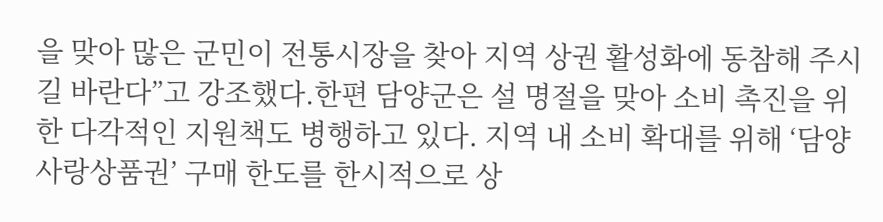을 맞아 많은 군민이 전통시장을 찾아 지역 상권 활성화에 동참해 주시길 바란다”고 강조했다.한편 담양군은 설 명절을 맞아 소비 촉진을 위한 다각적인 지원책도 병행하고 있다. 지역 내 소비 확대를 위해 ‘담양사랑상품권’ 구매 한도를 한시적으로 상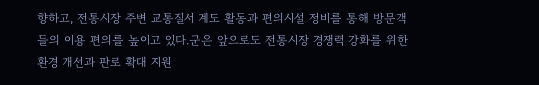향하고, 전통시장 주변 교통질서 계도 활동과 편의시설 정비를 통해 방문객들의 이용 편의를 높이고 있다.군은 앞으로도 전통시장 경쟁력 강화를 위한 환경 개선과 판로 확대 지원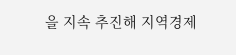을 지속 추진해 지역경제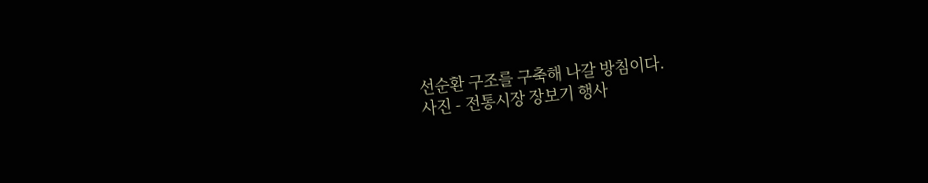선순환 구조를 구축해 나갈 방침이다.
사진 - 전통시장 장보기 행사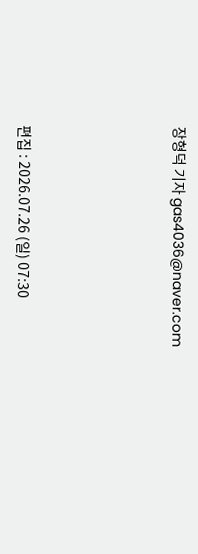장형덕 기자 gas4036@naver.com






편집 : 2026.07.26 (일) 07:30